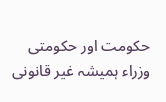حکومت اور حکومتی وزراء ہمیشہ غیر قانونی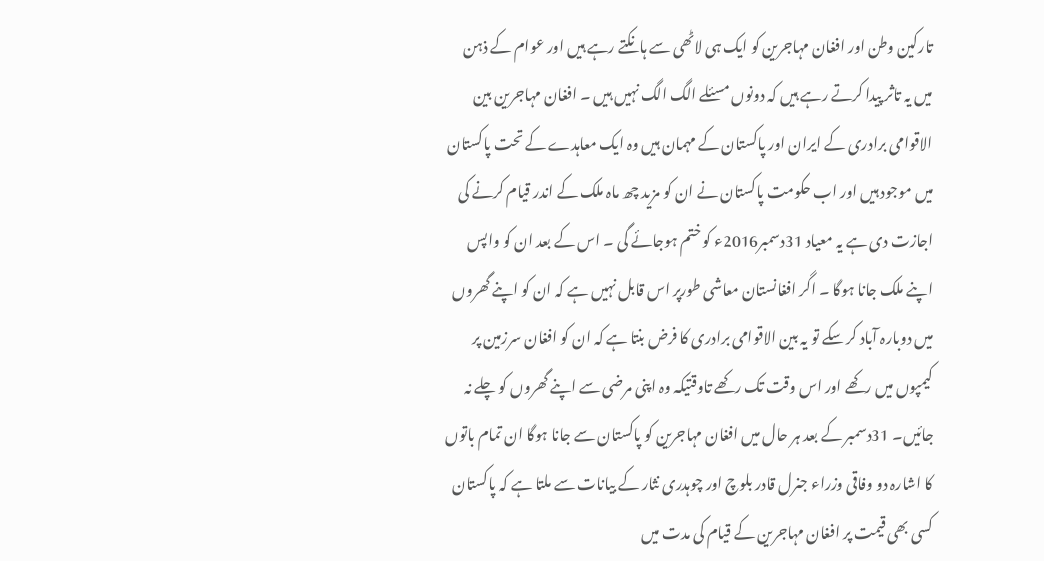تارکین وطن اور افغان مہاجرین کو ایک ہی لاٹھی سے ہانکتے رہے ہیں اور عوام کے ذہن میں یہ تاثر پیدا کرتے رہے ہیں کہ دونوں مسئلے الگ الگ نہیں ہیں ۔ افغان مہاجرین بین الاقوامی برادری کے ایران اور پاکستان کے مہمان ہیں وہ ایک معاہدے کے تحت پاکستان میں موجود ہیں اور اب حکومت پاکستان نے ان کو مزید چھ ماہ ملک کے اندر قیام کرنے کی اجازت دی ہے یہ معیاد 31دسمبر2016ء کو ختم ہوجائے گی ۔ اس کے بعد ان کو واپس اپنے ملک جانا ہوگا ۔ اگر افغانستان معاشی طورپر اس قابل نہیں ہے کہ ان کو اپنے گھروں میں دوبارہ آباد کر سکے تو یہ بین الاقوامی برادری کا فرض بنتا ہے کہ ان کو افغان سرزمین پر کیمپوں میں رکھے اور اس وقت تک رکھے تاوقتیکہ وہ اپنی مرضی سے اپنے گھروں کو چلے نہ جائیں۔ 31دسمبر کے بعد ہر حال میں افغان مہاجرین کو پاکستان سے جانا ہوگا ان تمام باتوں کا اشارہ دو وفاقی وزراء جنرل قادر بلوچ اور چوہدری نثار کے بیانات سے ملتا ہے کہ پاکستان کسی بھی قیمت پر افغان مہاجرین کے قیام کی مدت میں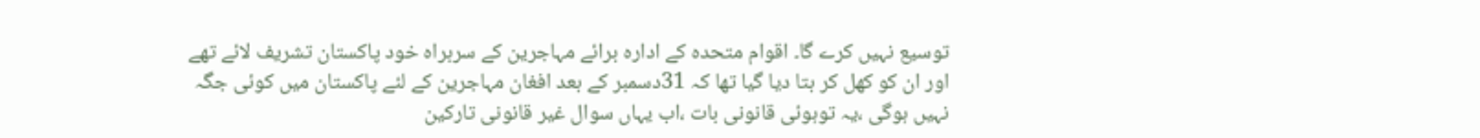توسیع نہیں کرے گا۔ اقوام متحدہ کے ادارہ برائے مہاجرین کے سربراہ خود پاکستان تشریف لائے تھے اور ان کو کھل کر بتا دیا گیا تھا کہ 31دسمبر کے بعد افغان مہاجرین کے لئے پاکستان میں کوئی جگہ نہیں ہوگی ،یہ توہوئی قانونی بات ،اب یہاں سوال غیر قانونی تارکین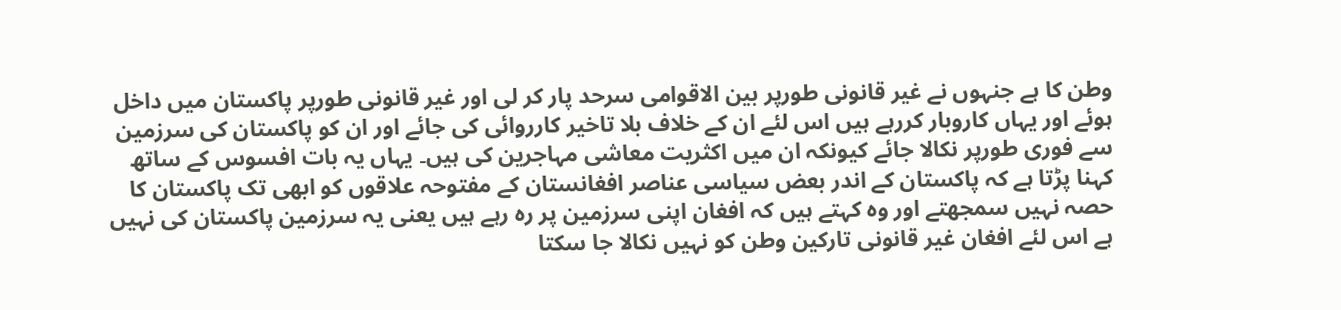وطن کا ہے جنہوں نے غیر قانونی طورپر بین الاقوامی سرحد پار کر لی اور غیر قانونی طورپر پاکستان میں داخل ہوئے اور یہاں کاروبار کررہے ہیں اس لئے ان کے خلاف بلا تاخیر کارروائی کی جائے اور ان کو پاکستان کی سرزمین سے فوری طورپر نکالا جائے کیونکہ ان میں اکثریت معاشی مہاجرین کی ہیں۔ یہاں یہ بات افسوس کے ساتھ کہنا پڑتا ہے کہ پاکستان کے اندر بعض سیاسی عناصر افغانستان کے مفتوحہ علاقوں کو ابھی تک پاکستان کا حصہ نہیں سمجھتے اور وہ کہتے ہیں کہ افغان اپنی سرزمین پر رہ رہے ہیں یعنی یہ سرزمین پاکستان کی نہیں ہے اس لئے افغان غیر قانونی تارکین وطن کو نہیں نکالا جا سکتا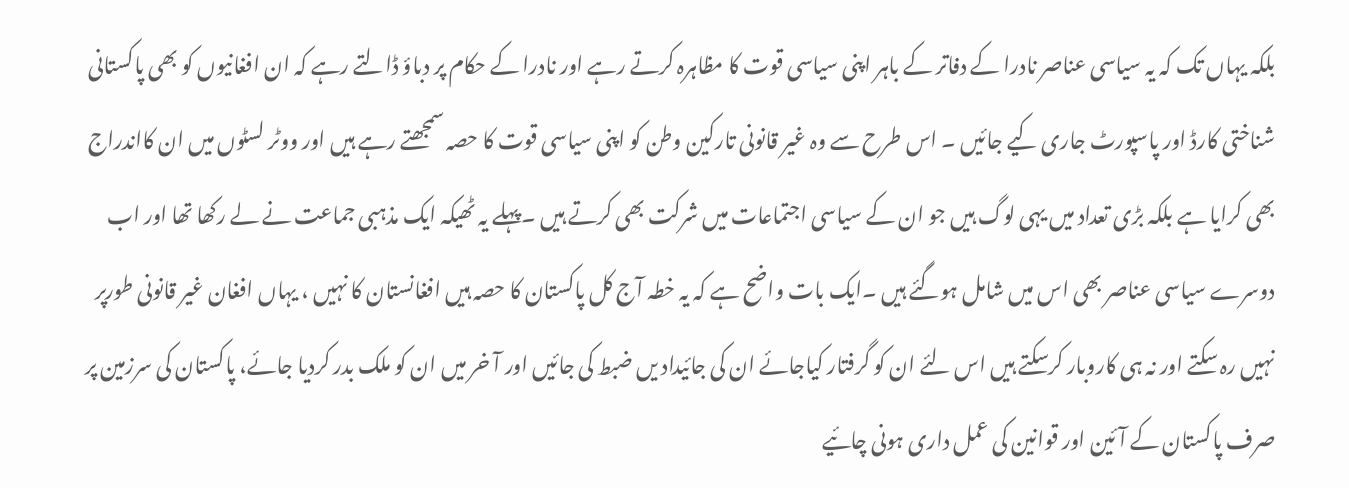بلکہ یہاں تک کہ یہ سیاسی عناصر نادرا کے دفاتر کے باہر اپنی سیاسی قوت کا مظاہرہ کرتے رہے اور نادرا کے حکام پر دباؤ ڈالتے رہے کہ ان افغانیوں کو بھی پاکستانی شناختی کارڈ اور پاسپورٹ جاری کیے جائیں ۔ اس طرح سے وہ غیر قانونی تارکین وطن کو اپنی سیاسی قوت کا حصہ سمجھتے رہے ہیں اور ووٹر لسٹوں میں ان کااندراج بھی کرایا ہے بلکہ بڑی تعداد میں یہی لوگ ہیں جو ان کے سیاسی اجتماعات میں شرکت بھی کرتے ہیں ۔پہلے یہ ٹھیکہ ایک مذہبی جماعت نے لے رکھا تھا اور اب دوسرے سیاسی عناصر بھی اس میں شامل ہوگئے ہیں ۔ایک بات واضح ہے کہ یہ خطہ آج کل پاکستان کا حصہ ہیں افغانستان کا نہیں ، یہاں افغان غیر قانونی طورپر نہیں رہ سکتے اور نہ ہی کاروبار کرسکتے ہیں اس لئے ان کو گرفتار کیاجائے ان کی جائیداد یں ضبط کی جائیں اور آ خر میں ان کو ملک بدر کردیا جائے، پاکستان کی سرزمین پر صرف پاکستان کے آئین اور قوانین کی عمل داری ہونی چائیے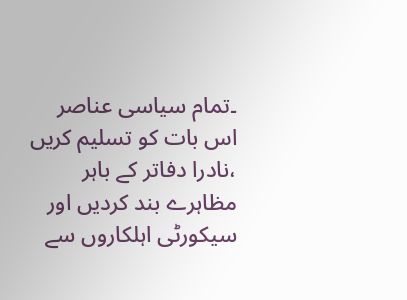۔تمام سیاسی عناصر اس بات کو تسلیم کریں ،نادرا دفاتر کے باہر مظاہرے بند کردیں اور سیکورٹی اہلکاروں سے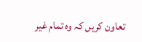تعاون کریں کہ وہ تمام غیر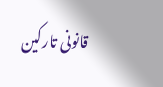قانونی تارکین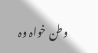وطن خواہ وہ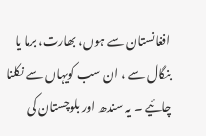افغانستان سے ہوں، بھارت، برما یا بنگال سے ، ان سب کویہاں سے نکلنا چائیے ۔ یہ سندھ اور بلوچستان کی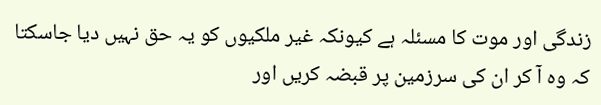زندگی اور موت کا مسئلہ ہے کیونکہ غیر ملکیوں کو یہ حق نہیں دیا جاسکتا کہ وہ آ کر ان کی سرزمین پر قبضہ کریں اور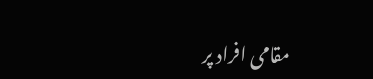مقامی افراد پر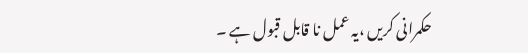حکمرانی کریں ،یہ عمل نا قابل قبول ہے ۔